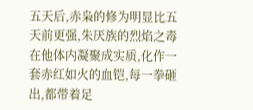五天后,赤枭的修为明显比五天前更强,朱厌族的烈焰之毒在他体内凝聚成实质,化作一套赤红如火的血铠,每一拳砸出,都带着足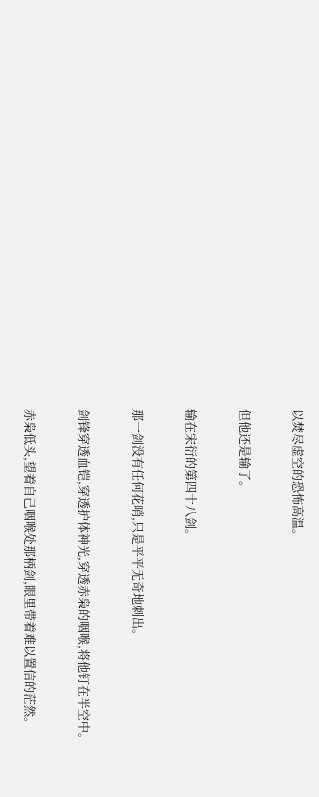以焚尽虚空的恐怖高温。

但他还是输了。

输在宋衍的第四十八剑。

那一剑没有任何花哨,只是平平无奇地刺出。

剑锋穿透血铠,穿透护体神光,穿透赤枭的咽喉,将他钉在半空中。

赤枭低头,望着自己咽喉处那柄剑,眼里带着难以置信的茫然。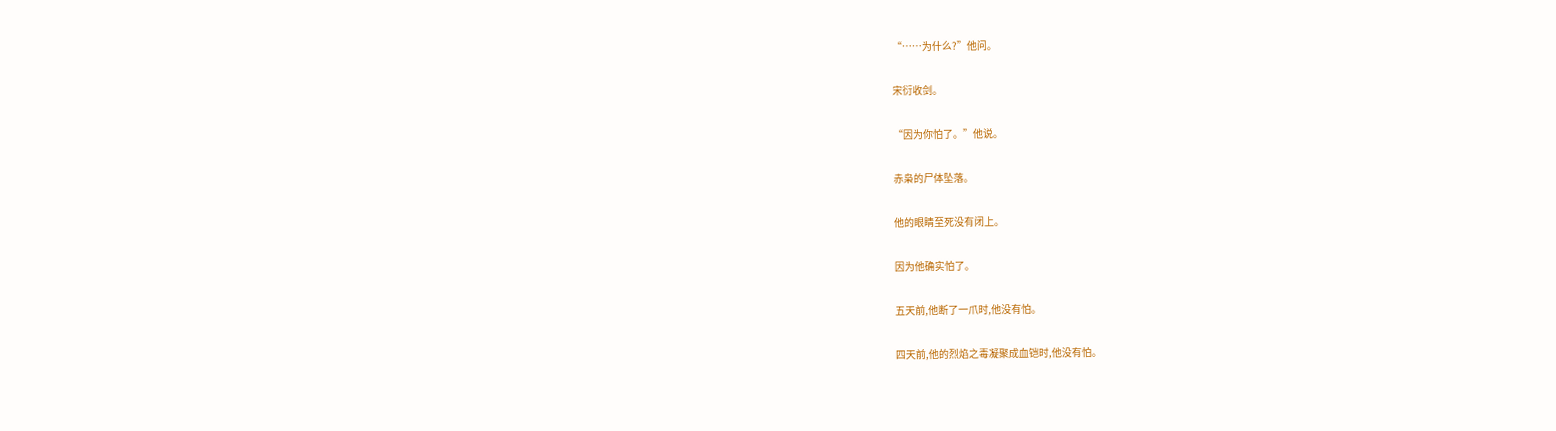“……为什么?”他问。

宋衍收剑。

“因为你怕了。”他说。

赤枭的尸体坠落。

他的眼睛至死没有闭上。

因为他确实怕了。

五天前,他断了一爪时,他没有怕。

四天前,他的烈焰之毒凝聚成血铠时,他没有怕。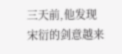三天前,他发现宋衍的剑意越来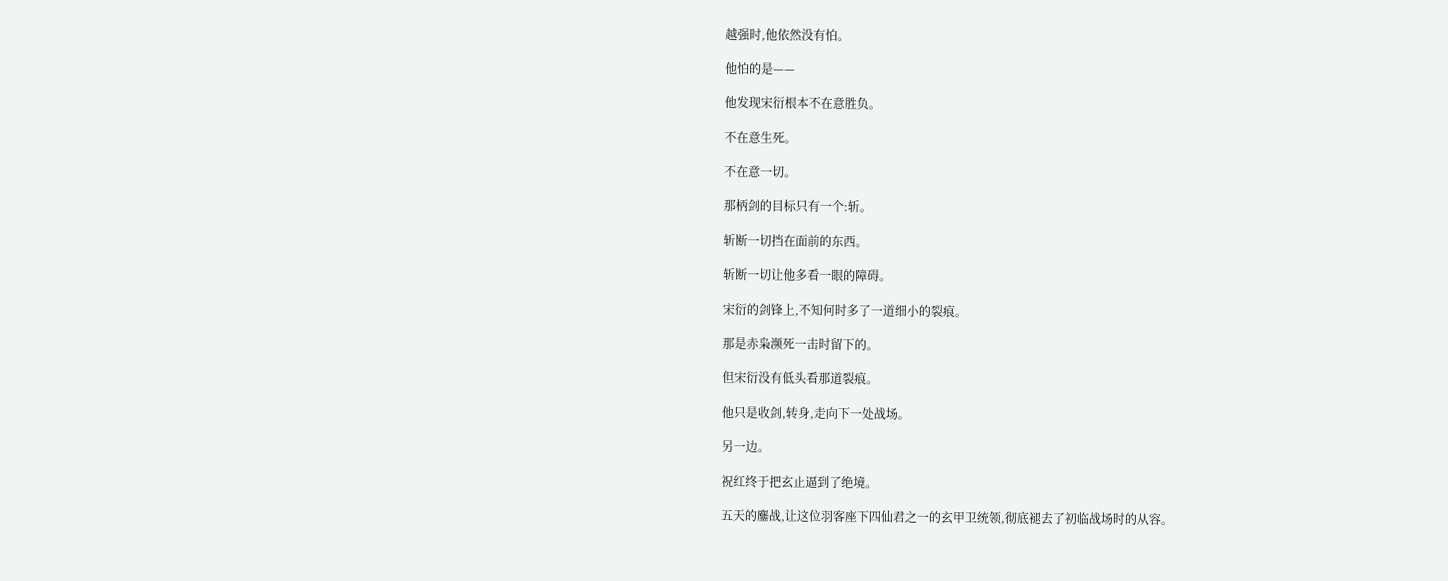越强时,他依然没有怕。

他怕的是——

他发现宋衍根本不在意胜负。

不在意生死。

不在意一切。

那柄剑的目标只有一个:斩。

斩断一切挡在面前的东西。

斩断一切让他多看一眼的障碍。

宋衍的剑锋上,不知何时多了一道细小的裂痕。

那是赤枭濒死一击时留下的。

但宋衍没有低头看那道裂痕。

他只是收剑,转身,走向下一处战场。

另一边。

祝红终于把玄止逼到了绝境。

五天的鏖战,让这位羽客座下四仙君之一的玄甲卫统领,彻底褪去了初临战场时的从容。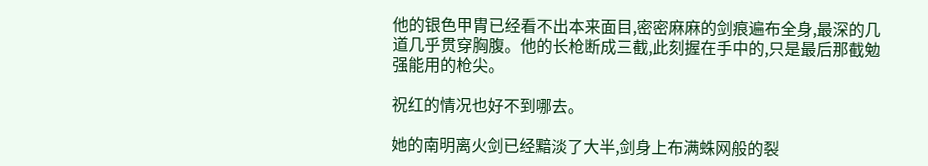他的银色甲胄已经看不出本来面目,密密麻麻的剑痕遍布全身,最深的几道几乎贯穿胸腹。他的长枪断成三截,此刻握在手中的,只是最后那截勉强能用的枪尖。

祝红的情况也好不到哪去。

她的南明离火剑已经黯淡了大半,剑身上布满蛛网般的裂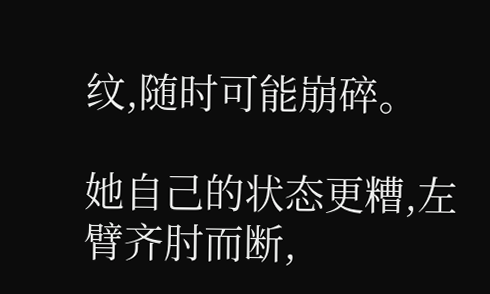纹,随时可能崩碎。

她自己的状态更糟,左臂齐肘而断,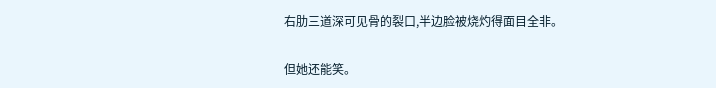右肋三道深可见骨的裂口,半边脸被烧灼得面目全非。

但她还能笑。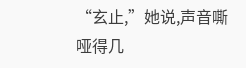“玄止,”她说,声音嘶哑得几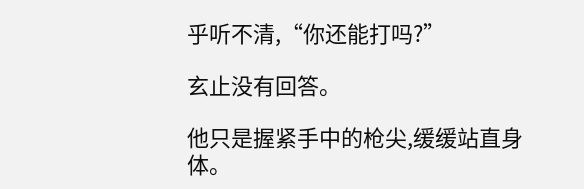乎听不清,“你还能打吗?”

玄止没有回答。

他只是握紧手中的枪尖,缓缓站直身体。